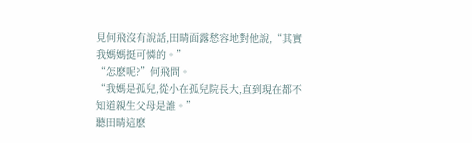見何飛沒有說話,田晴面露愁容地對他說,“其實我媽媽挺可憐的。”
“怎麽呢?”何飛問。
“我媽是孤兒,從小在孤兒院長大,直到現在都不知道親生父母是誰。”
聽田晴這麽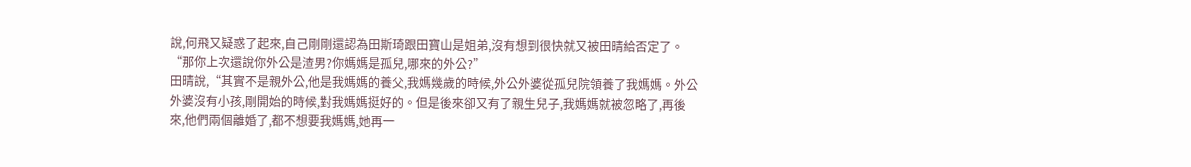說,何飛又疑惑了起來,自己剛剛還認為田斯琦跟田寶山是姐弟,沒有想到很快就又被田晴給否定了。“那你上次還說你外公是渣男?你媽媽是孤兒,哪來的外公?”
田晴說,“其實不是親外公,他是我媽媽的養父,我媽幾歲的時候,外公外婆從孤兒院領養了我媽媽。外公外婆沒有小孩,剛開始的時候,對我媽媽挺好的。但是後來卻又有了親生兒子,我媽媽就被忽略了,再後來,他們兩個離婚了,都不想要我媽媽,她再一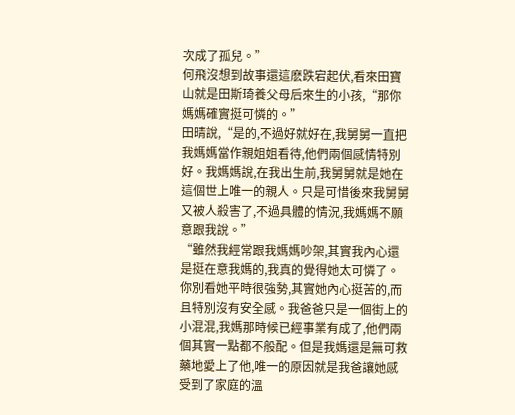次成了孤兒。”
何飛沒想到故事還這麽跌宕起伏,看來田寶山就是田斯琦養父母后來生的小孩,“那你媽媽確實挺可憐的。”
田晴說,“是的,不過好就好在,我舅舅一直把我媽媽當作親姐姐看待,他們兩個感情特別好。我媽媽說,在我出生前,我舅舅就是她在這個世上唯一的親人。只是可惜後來我舅舅又被人殺害了,不過具體的情況,我媽媽不願意跟我說。”
“雖然我經常跟我媽媽吵架,其實我內心還是挺在意我媽的,我真的覺得她太可憐了。你別看她平時很強勢,其實她內心挺苦的,而且特別沒有安全感。我爸爸只是一個街上的小混混,我媽那時候已經事業有成了,他們兩個其實一點都不般配。但是我媽還是無可救藥地愛上了他,唯一的原因就是我爸讓她感受到了家庭的溫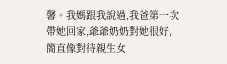馨。我媽跟我說過,我爸第一次帶她回家,爺爺奶奶對她很好,簡直像對待親生女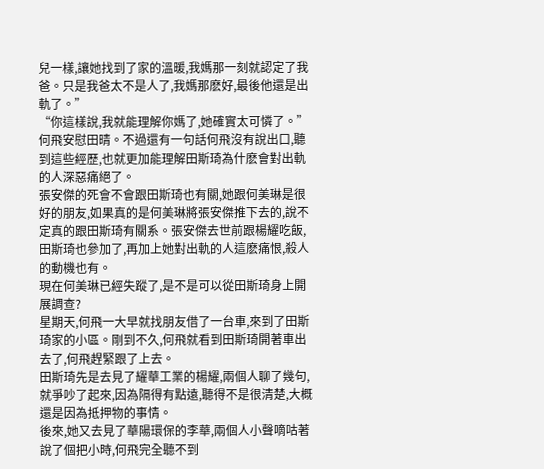兒一樣,讓她找到了家的溫暖,我媽那一刻就認定了我爸。只是我爸太不是人了,我媽那麽好,最後他還是出軌了。”
“你這樣說,我就能理解你媽了,她確實太可憐了。”何飛安慰田晴。不過還有一句話何飛沒有說出口,聽到這些經歷,也就更加能理解田斯琦為什麽會對出軌的人深惡痛絕了。
張安傑的死會不會跟田斯琦也有關,她跟何美琳是很好的朋友,如果真的是何美琳將張安傑推下去的,說不定真的跟田斯琦有關系。張安傑去世前跟楊耀吃飯,田斯琦也參加了,再加上她對出軌的人這麽痛恨,殺人的動機也有。
現在何美琳已經失蹤了,是不是可以從田斯琦身上開展調查?
星期天,何飛一大早就找朋友借了一台車,來到了田斯琦家的小區。剛到不久,何飛就看到田斯琦開著車出去了,何飛趕緊跟了上去。
田斯琦先是去見了耀華工業的楊耀,兩個人聊了幾句,就爭吵了起來,因為隔得有點遠,聽得不是很清楚,大概還是因為抵押物的事情。
後來,她又去見了華陽環保的李華,兩個人小聲嘀咕著說了個把小時,何飛完全聽不到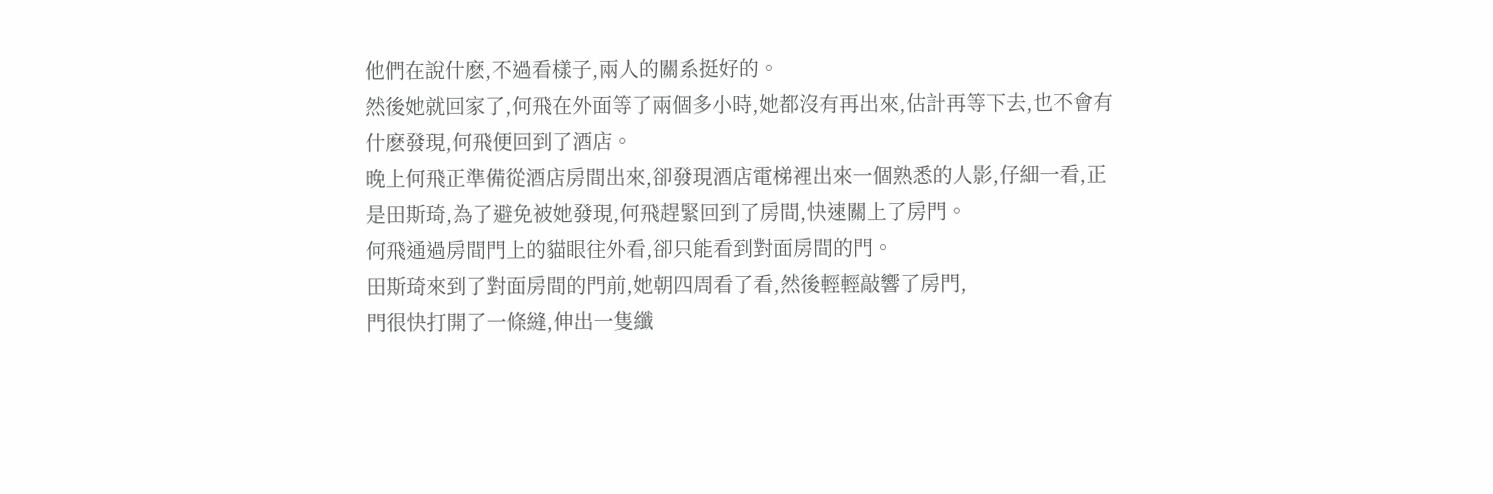他們在說什麽,不過看樣子,兩人的關系挺好的。
然後她就回家了,何飛在外面等了兩個多小時,她都沒有再出來,估計再等下去,也不會有什麽發現,何飛便回到了酒店。
晚上何飛正準備從酒店房間出來,卻發現酒店電梯裡出來一個熟悉的人影,仔細一看,正是田斯琦,為了避免被她發現,何飛趕緊回到了房間,快速關上了房門。
何飛通過房間門上的貓眼往外看,卻只能看到對面房間的門。
田斯琦來到了對面房間的門前,她朝四周看了看,然後輕輕敲響了房門,
門很快打開了一條縫,伸出一隻纖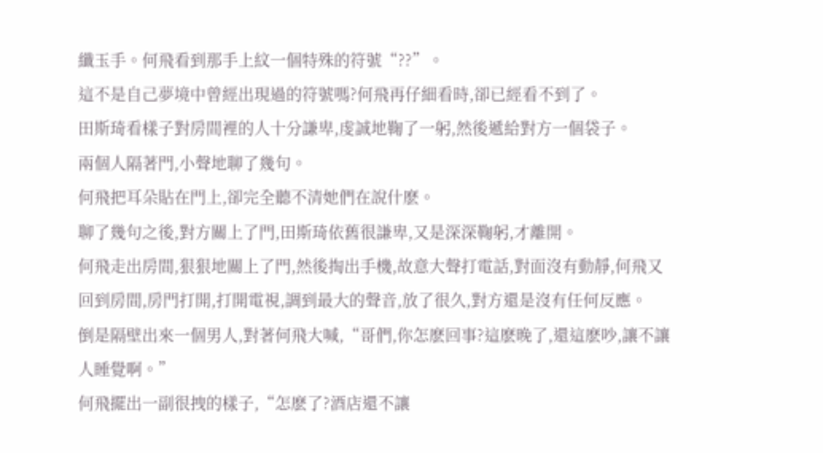纖玉手。何飛看到那手上紋一個特殊的符號“??”。
這不是自己夢境中曾經出現過的符號嗎?何飛再仔細看時,卻已經看不到了。
田斯琦看樣子對房間裡的人十分謙卑,虔誠地鞠了一躬,然後遞給對方一個袋子。
兩個人隔著門,小聲地聊了幾句。
何飛把耳朵貼在門上,卻完全聽不清她們在說什麽。
聊了幾句之後,對方關上了門,田斯琦依舊很謙卑,又是深深鞠躬,才離開。
何飛走出房間,狠狠地關上了門,然後掏出手機,故意大聲打電話,對面沒有動靜,何飛又回到房間,房門打開,打開電視,調到最大的聲音,放了很久,對方還是沒有任何反應。
倒是隔壁出來一個男人,對著何飛大喊,“哥們,你怎麽回事?這麽晚了,還這麽吵,讓不讓人睡覺啊。”
何飛擺出一副很拽的樣子,“怎麽了?酒店還不讓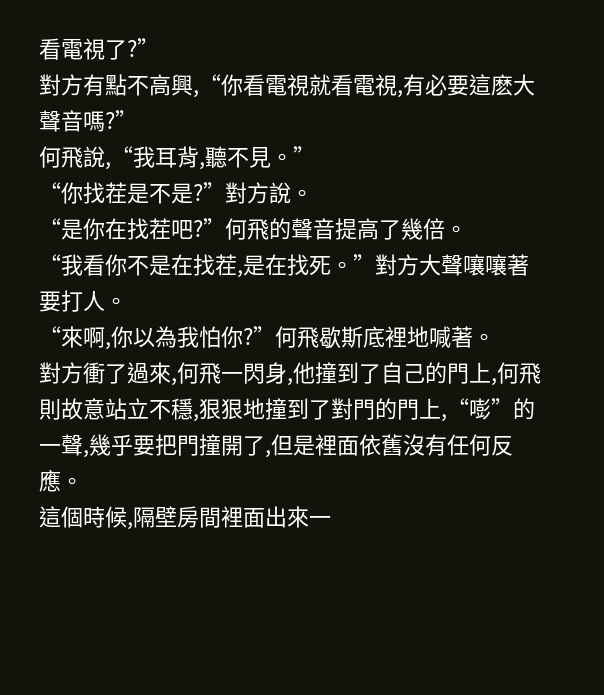看電視了?”
對方有點不高興,“你看電視就看電視,有必要這麽大聲音嗎?”
何飛說,“我耳背,聽不見。”
“你找茬是不是?”對方說。
“是你在找茬吧?”何飛的聲音提高了幾倍。
“我看你不是在找茬,是在找死。”對方大聲嚷嚷著要打人。
“來啊,你以為我怕你?”何飛歇斯底裡地喊著。
對方衝了過來,何飛一閃身,他撞到了自己的門上,何飛則故意站立不穩,狠狠地撞到了對門的門上,“嘭”的一聲,幾乎要把門撞開了,但是裡面依舊沒有任何反應。
這個時候,隔壁房間裡面出來一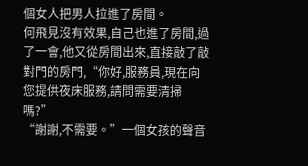個女人把男人拉進了房間。
何飛見沒有效果,自己也進了房間,過了一會,他又從房間出來,直接敲了敲對門的房門,“你好,服務員,現在向您提供夜床服務,請問需要清掃嗎?”
“謝謝,不需要。”一個女孩的聲音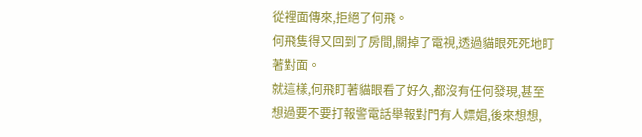從裡面傳來,拒絕了何飛。
何飛隻得又回到了房間,關掉了電視,透過貓眼死死地盯著對面。
就這樣,何飛盯著貓眼看了好久,都沒有任何發現,甚至想過要不要打報警電話舉報對門有人嫖娼,後來想想,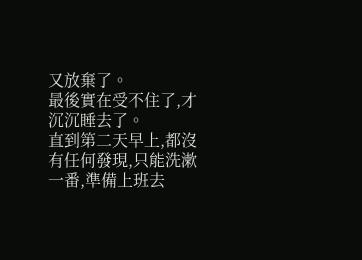又放棄了。
最後實在受不住了,才沉沉睡去了。
直到第二天早上,都沒有任何發現,只能洗漱一番,準備上班去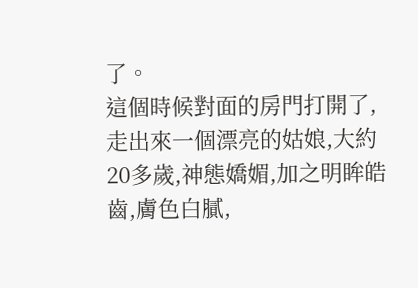了。
這個時候對面的房門打開了,走出來一個漂亮的姑娘,大約20多歲,神態嬌媚,加之明眸皓齒,膚色白膩,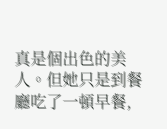真是個出色的美人。但她只是到餐廳吃了一頓早餐,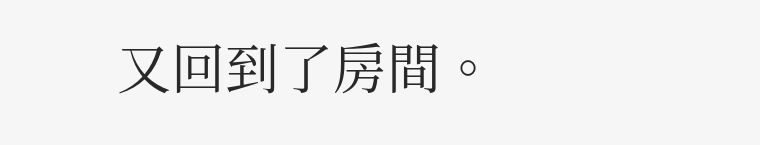又回到了房間。